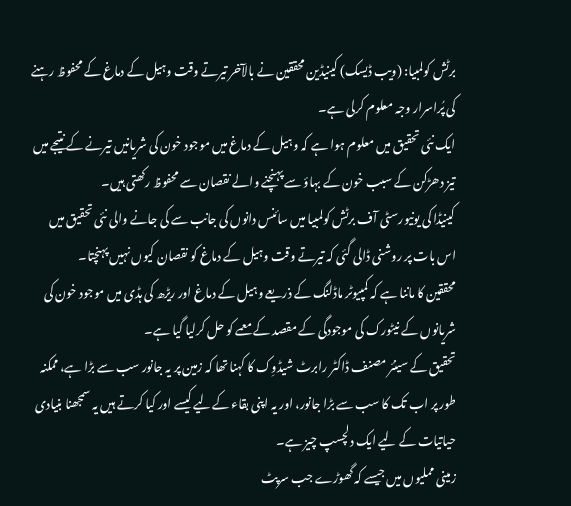برٹش کولمبیا: (ویب ڈیسک) کینیڈین محققین نے بالآخر تیرتے وقت وہیل کے دماغ کے محفوظ رہنے کی پُراسرار وجہ معلوم کرلی ہے۔
ایک نئی تحقیق میں معلوم ہوا ہے کہ وہیل کے دماغ میں موجود خون کی شریانیں تیرنے کے نتیجے میں تیز دھڑکن کے سبب خون کے بہاؤ سے پہنچنے والے نقصان سے محفوظ رکھتی ہیں۔
کینیڈا کی یونیورسٹی آف برٹش کولمبیا میں سائنس دانوں کی جانب سے کی جانے والی نئی تحقیق میں اس بات پر روشنی ڈالی گئی کہ تیرتے وقت وہیل کے دماغ کو نقصان کیوں نہیں پہنچتا۔
محققین کا ماننا ہے کہ کمپیوٹر ماڈلنگ کے ذریعے وہیل کے دماغ اور ریڑھ کی ہڈی میں موجود خون کی شریانوں کے نیٹورک کی موجودگی کے مقصد کے معمے کو حل کرلیا گیا ہے۔
تحقیق کے سینئر مصنف ڈاکٹر رابرٹ شیڈوِک کا کہنا تھا کہ زمین پر یہ جانور سب سے بڑا ہے، ممکنہ طور پر اب تک کا سب سے بڑا جانور، اور یہ اپنی بقاء کےلیے کیسے اور کیا کرتے ہیں یہ سمجھنا بنیادی حیاتیات کے لیے ایک دلچسپ چیز ہے۔
زمینی مملیوں میں جیسے کہ گھوڑے جب سرپٹ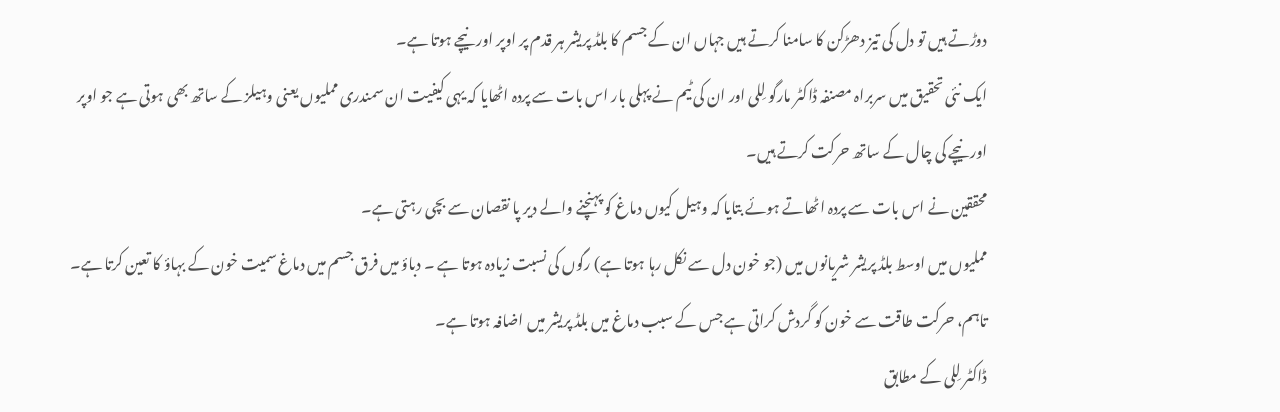دوڑتے ہیں تو دل کی تیز دھڑکن کا سامنا کرتے ہیں جہاں ان کے جسم کا بلڈ پریشر ہر قدم پر اوپر اور نیچے ہوتا ہے۔
ایک نئی تحقیق میں سربراہ مصنفہ ڈاکٹر مارگو لِلی اور ان کی ٹیم نے پہلی بار اس بات سے پردہ اٹھایا کہ یہی کیفیت ان سمندری مملیوں یعنی وہیلز کے ساتھ بھی ہوتی ہے جو اوپر اور نیچے کی چال کے ساتھ حرکت کرتے ہیں۔
محققین نے اس بات سے پردہ اٹھاتے ہوئے بتایا کہ وہیل کیوں دماغ کو پہنچنے والے دیر پا نقصان سے بچی رہتی ہے۔
مملیوں میں اوسط بلڈ پریشر شریانوں میں (جو خون دل سے نکل رہا ہوتا ہے) رگوں کی نسبت زیادہ ہوتا ہے ۔ دباؤ میں فرق جسم میں دماغ سمیت خون کے بہاؤ کا تعین کرتا ہے۔
تاہم، حرکت طاقت سے خون کو گردش کراتی ہے جس کے سبب دماغ میں بلڈ پریشر میں اضافہ ہوتا ہے۔
ڈاکٹر لِلی کے مطابق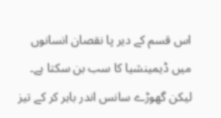اس قسم کے دیر پا نقصان انسانوں میں ڈیمینشیا کا سب بن سکتا ہے۔
لیکن گھوڑے سانس اندر باہر کر کے تیز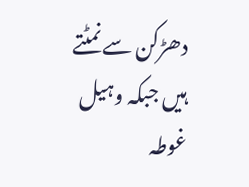دھڑکن سے نمٹتے ہیں جبکہ وہیل غوطہ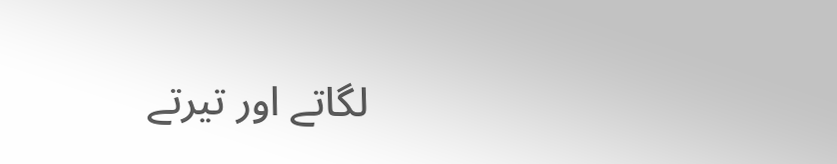لگاتے اور تیرتے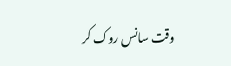وقت سانس روک کر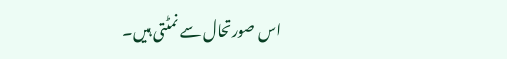اس صورتحال سے نمٹتی ہیں۔